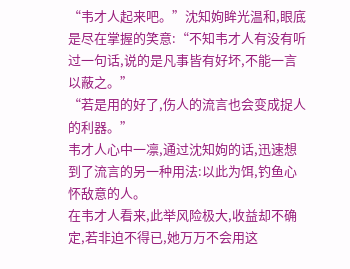“韦才人起来吧。”沈知姁眸光温和,眼底是尽在掌握的笑意:“不知韦才人有没有听过一句话,说的是凡事皆有好坏,不能一言以蔽之。”
“若是用的好了,伤人的流言也会变成捉人的利器。”
韦才人心中一凛,通过沈知姁的话,迅速想到了流言的另一种用法:以此为饵,钓鱼心怀敌意的人。
在韦才人看来,此举风险极大,收益却不确定,若非迫不得已,她万万不会用这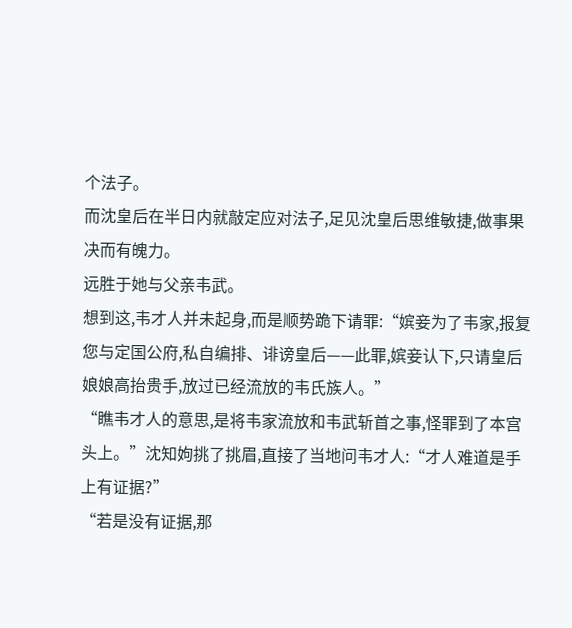个法子。
而沈皇后在半日内就敲定应对法子,足见沈皇后思维敏捷,做事果决而有魄力。
远胜于她与父亲韦武。
想到这,韦才人并未起身,而是顺势跪下请罪:“嫔妾为了韦家,报复您与定国公府,私自编排、诽谤皇后——此罪,嫔妾认下,只请皇后娘娘高抬贵手,放过已经流放的韦氏族人。”
“瞧韦才人的意思,是将韦家流放和韦武斩首之事,怪罪到了本宫头上。”沈知姁挑了挑眉,直接了当地问韦才人:“才人难道是手上有证据?”
“若是没有证据,那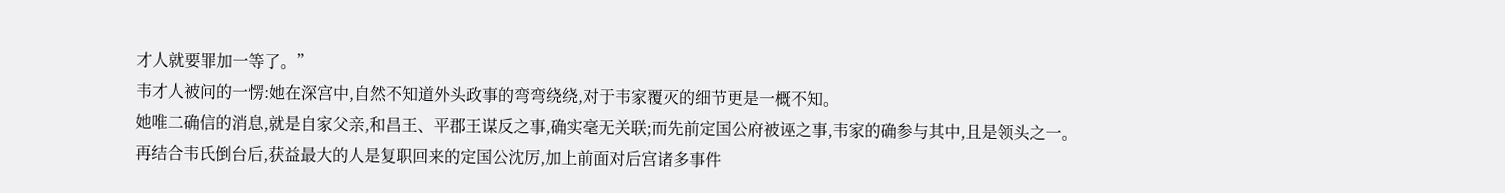才人就要罪加一等了。”
韦才人被问的一愣:她在深宫中,自然不知道外头政事的弯弯绕绕,对于韦家覆灭的细节更是一概不知。
她唯二确信的消息,就是自家父亲,和昌王、平郡王谋反之事,确实毫无关联;而先前定国公府被诬之事,韦家的确参与其中,且是领头之一。
再结合韦氏倒台后,获益最大的人是复职回来的定国公沈厉,加上前面对后宫诸多事件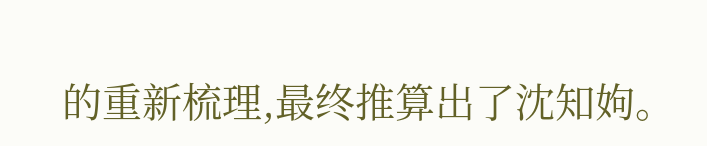的重新梳理,最终推算出了沈知姁。